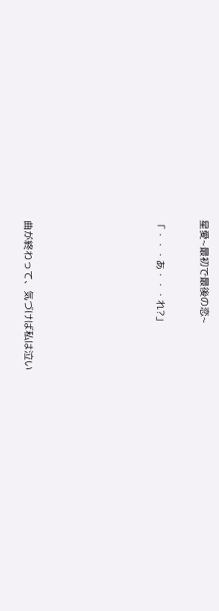星愛~最初で最後の恋~

「・・・あ・・・れ?」





曲が終わって、気づけば私は泣い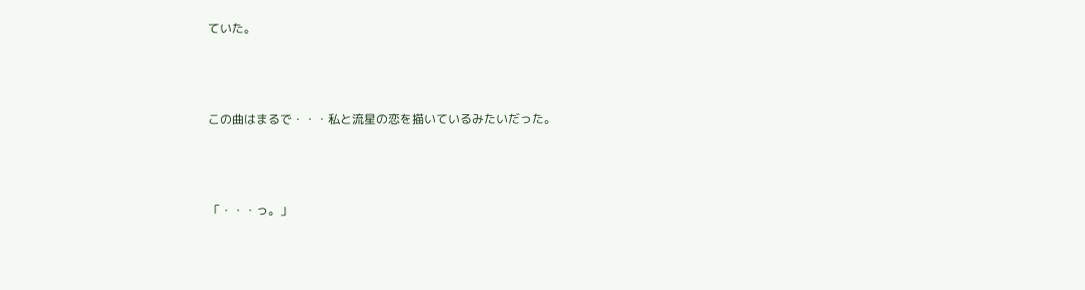ていた。





この曲はまるで・・・私と流星の恋を描いているみたいだった。





「・・・っ。」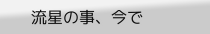流星の事、今で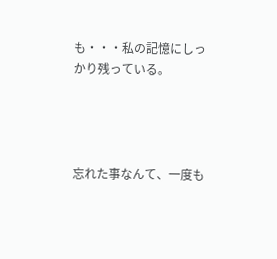も・・・私の記憶にしっかり残っている。




忘れた事なんて、一度も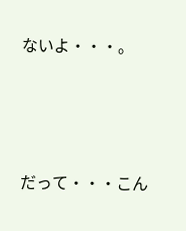ないよ・・・。




だって・・・こん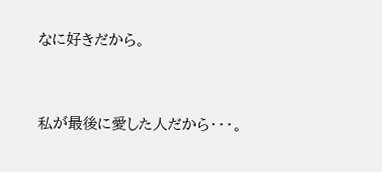なに好きだから。



私が最後に愛した人だから・・・。